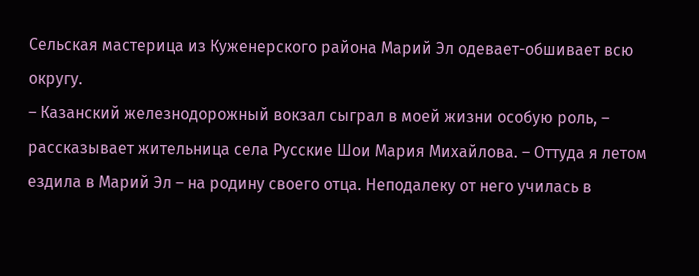Сельская мастерица из Куженерского района Марий Эл одевает-обшивает всю округу.
– Казанский железнодорожный вокзал сыграл в моей жизни особую роль, – рассказывает жительница села Русские Шои Мария Михайлова. – Оттуда я летом ездила в Марий Эл – на родину своего отца. Неподалеку от него училась в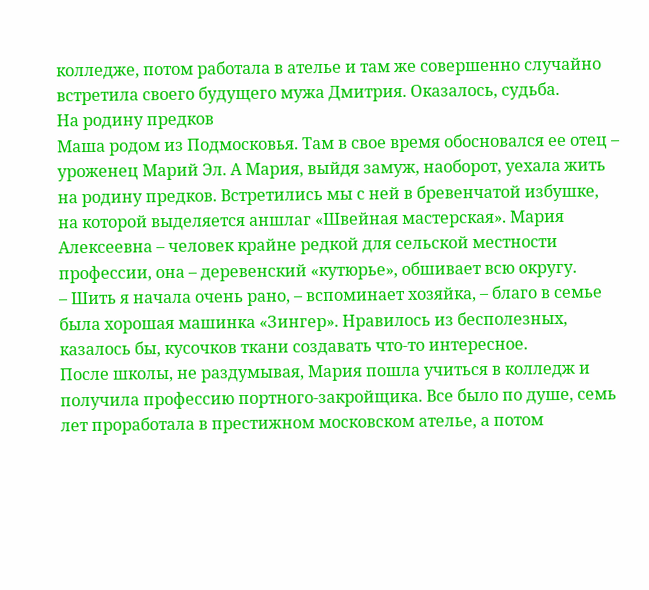колледже, потом работала в ателье и там же совершенно случайно встретила своего будущего мужа Дмитрия. Оказалось, судьба.
На родину предков
Маша родом из Подмосковья. Там в свое время обосновался ее отец – уроженец Марий Эл. А Мария, выйдя замуж, наоборот, уехала жить на родину предков. Встретились мы с ней в бревенчатой избушке, на которой выделяется аншлаг «Швейная мастерская». Мария Алексеевна – человек крайне редкой для сельской местности профессии, она – деревенский «кутюрье», обшивает всю округу.
– Шить я начала очень рано, – вспоминает хозяйка, – благо в семье была хорошая машинка «Зингер». Нравилось из бесполезных, казалось бы, кусочков ткани создавать что-то интересное.
После школы, не раздумывая, Мария пошла учиться в колледж и получила профессию портного-закройщика. Все было по душе, семь лет проработала в престижном московском ателье, а потом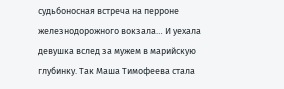судьбоносная встреча на перроне железнодорожного вокзала… И уехала девушка вслед за мужем в марийскую глубинку. Так Маша Тимофеева стала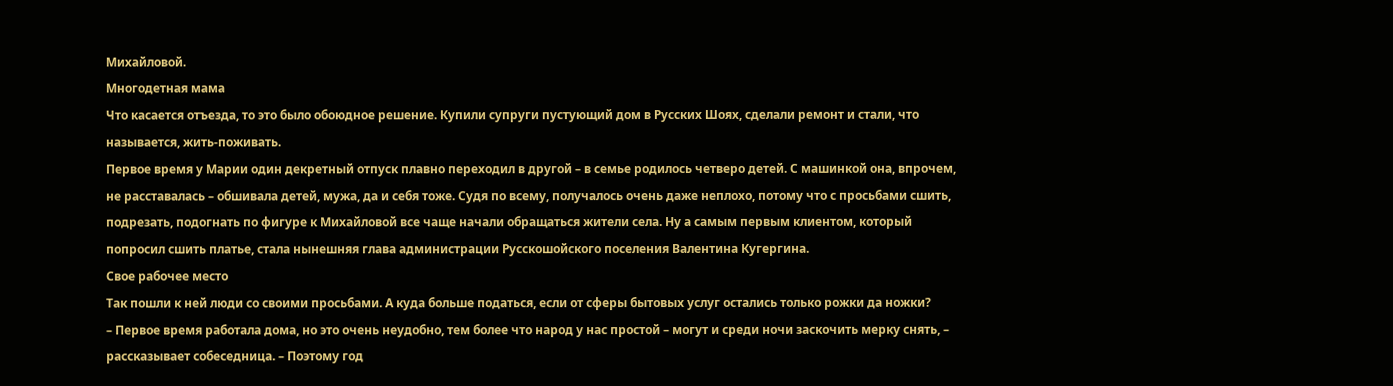Михайловой.
Многодетная мама
Что касается отъезда, то это было обоюдное решение. Купили супруги пустующий дом в Русских Шоях, сделали ремонт и стали, что называется, жить-поживать.
Первое время у Марии один декретный отпуск плавно переходил в другой – в семье родилось четверо детей. С машинкой она, впрочем, не расставалась – обшивала детей, мужа, да и себя тоже. Судя по всему, получалось очень даже неплохо, потому что с просьбами сшить, подрезать, подогнать по фигуре к Михайловой все чаще начали обращаться жители села. Ну а самым первым клиентом, который попросил сшить платье, стала нынешняя глава администрации Русскошойского поселения Валентина Кугергина.
Свое рабочее место
Так пошли к ней люди со своими просьбами. А куда больше податься, если от сферы бытовых услуг остались только рожки да ножки?
– Первое время работала дома, но это очень неудобно, тем более что народ у нас простой – могут и среди ночи заскочить мерку снять, – рассказывает собеседница. – Поэтому год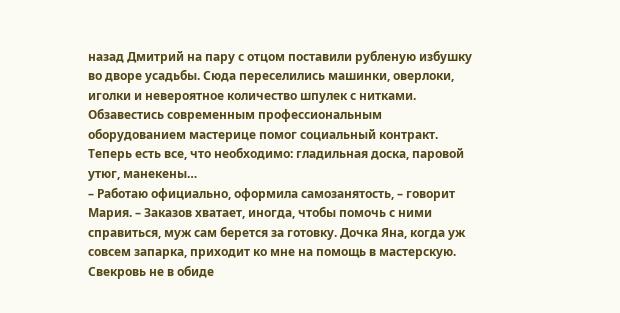назад Дмитрий на пару с отцом поставили рубленую избушку во дворе усадьбы. Сюда переселились машинки, оверлоки, иголки и невероятное количество шпулек с нитками.
Обзавестись современным профессиональным оборудованием мастерице помог социальный контракт. Теперь есть все, что необходимо: гладильная доска, паровой утюг, манекены…
– Работаю официально, оформила самозанятость, – говорит Мария. – Заказов хватает, иногда, чтобы помочь с ними справиться, муж сам берется за готовку. Дочка Яна, когда уж совсем запарка, приходит ко мне на помощь в мастерскую.
Свекровь не в обиде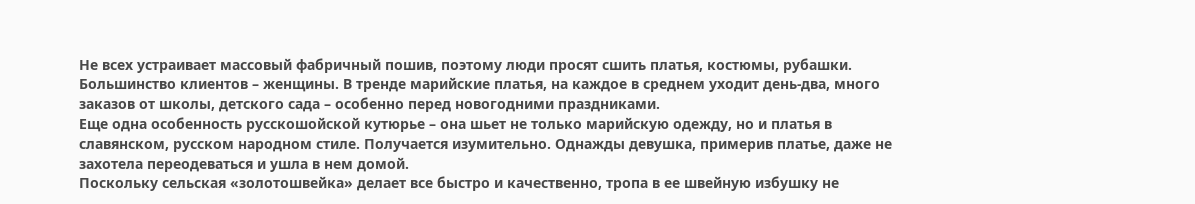Не всех устраивает массовый фабричный пошив, поэтому люди просят сшить платья, костюмы, рубашки. Большинство клиентов – женщины. В тренде марийские платья, на каждое в среднем уходит день-два, много заказов от школы, детского сада – особенно перед новогодними праздниками.
Еще одна особенность русскошойской кутюрье – она шьет не только марийскую одежду, но и платья в славянском, русском народном стиле. Получается изумительно. Однажды девушка, примерив платье, даже не захотела переодеваться и ушла в нем домой.
Поскольку сельская «золотошвейка» делает все быстро и качественно, тропа в ее швейную избушку не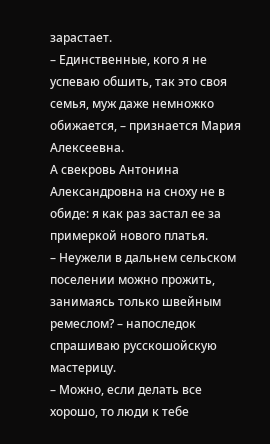зарастает.
– Единственные, кого я не успеваю обшить, так это своя семья, муж даже немножко обижается, – признается Мария Алексеевна.
А свекровь Антонина Александровна на сноху не в обиде: я как раз застал ее за примеркой нового платья.
– Неужели в дальнем сельском поселении можно прожить, занимаясь только швейным ремеслом? – напоследок спрашиваю русскошойскую мастерицу.
– Можно, если делать все хорошо, то люди к тебе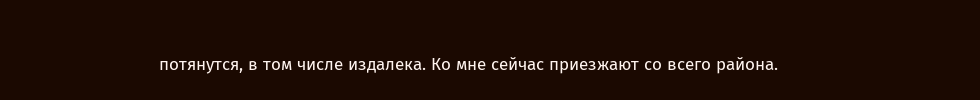потянутся, в том числе издалека. Ко мне сейчас приезжают со всего района.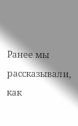Ранее мы рассказывали, как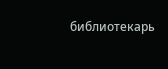библиотекарь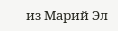из Марий Эл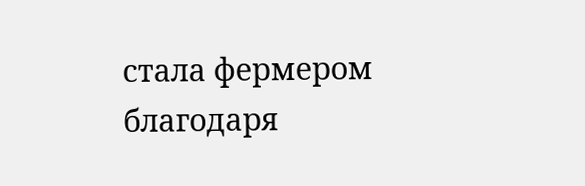стала фермером благодаря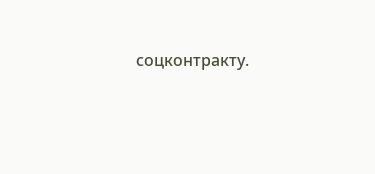соцконтракту.